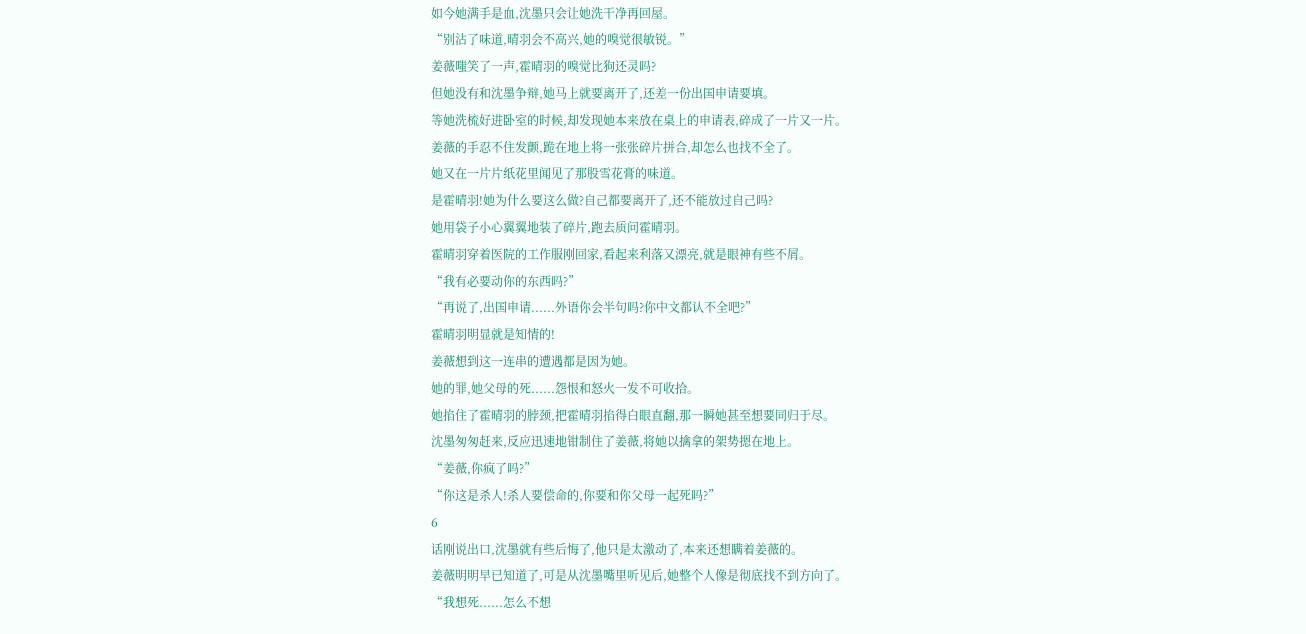如今她满手是血,沈墨只会让她洗干净再回屋。
“别沾了味道,晴羽会不高兴,她的嗅觉很敏锐。”
姜薇嗤笑了一声,霍晴羽的嗅觉比狗还灵吗?
但她没有和沈墨争辩,她马上就要离开了,还差一份出国申请要填。
等她洗梳好进卧室的时候,却发现她本来放在桌上的申请表,碎成了一片又一片。
姜薇的手忍不住发颤,跪在地上将一张张碎片拼合,却怎么也找不全了。
她又在一片片纸花里闻见了那股雪花膏的味道。
是霍晴羽!她为什么要这么做?自己都要离开了,还不能放过自己吗?
她用袋子小心翼翼地装了碎片,跑去质问霍晴羽。
霍晴羽穿着医院的工作服刚回家,看起来利落又漂亮,就是眼神有些不屑。
“我有必要动你的东西吗?”
“再说了,出国申请......外语你会半句吗?你中文都认不全吧?”
霍晴羽明显就是知情的!
姜薇想到这一连串的遭遇都是因为她。
她的罪,她父母的死......怨恨和怒火一发不可收拾。
她掐住了霍晴羽的脖颈,把霍晴羽掐得白眼直翻,那一瞬她甚至想要同归于尽。
沈墨匆匆赶来,反应迅速地钳制住了姜薇,将她以擒拿的架势摁在地上。
“姜薇,你疯了吗?”
“你这是杀人!杀人要偿命的,你要和你父母一起死吗?”
6
话刚说出口,沈墨就有些后悔了,他只是太激动了,本来还想瞒着姜薇的。
姜薇明明早已知道了,可是从沈墨嘴里听见后,她整个人像是彻底找不到方向了。
“我想死......怎么不想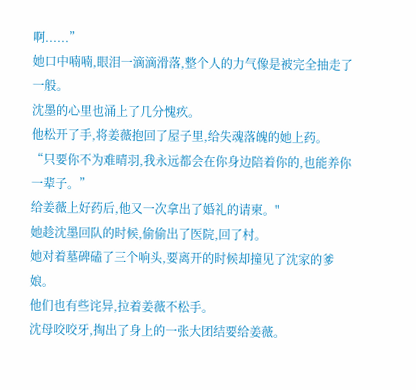啊......”
她口中喃喃,眼泪一滴滴滑落,整个人的力气像是被完全抽走了一般。
沈墨的心里也涌上了几分愧疚。
他松开了手,将姜薇抱回了屋子里,给失魂落魄的她上药。
“只要你不为难晴羽,我永远都会在你身边陪着你的,也能养你一辈子。”
给姜薇上好药后,他又一次拿出了婚礼的请柬。"
她趁沈墨回队的时候,偷偷出了医院,回了村。
她对着墓碑磕了三个响头,要离开的时候却撞见了沈家的爹娘。
他们也有些诧异,拉着姜薇不松手。
沈母咬咬牙,掏出了身上的一张大团结要给姜薇。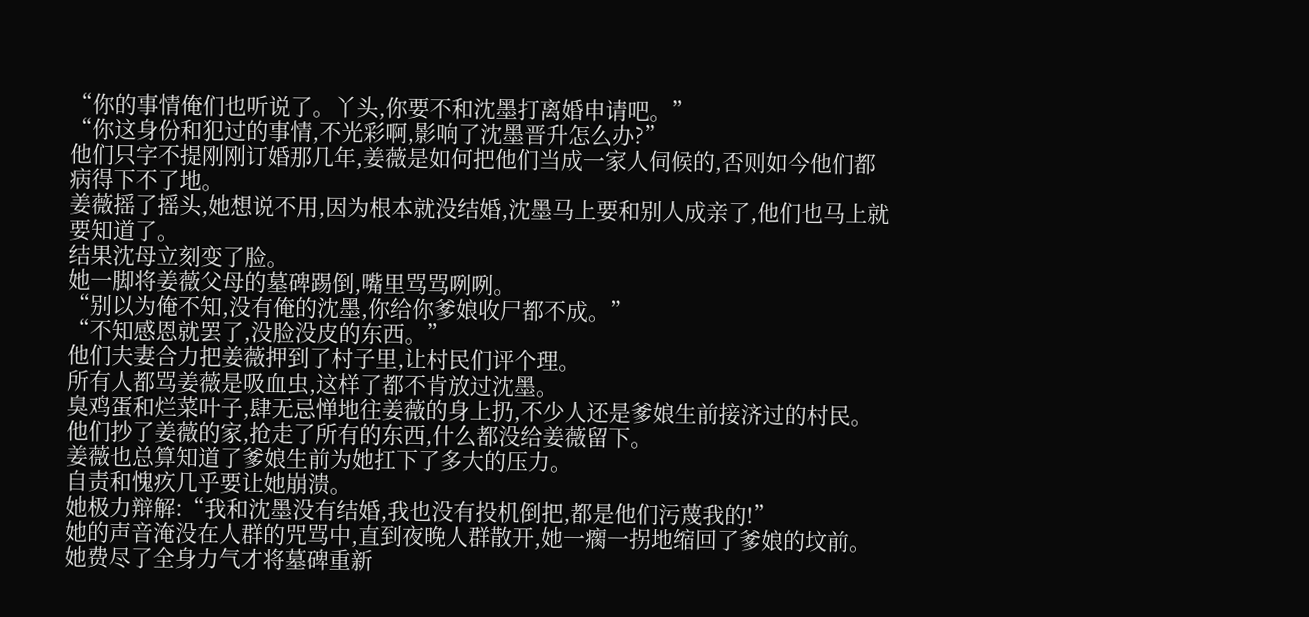“你的事情俺们也听说了。丫头,你要不和沈墨打离婚申请吧。”
“你这身份和犯过的事情,不光彩啊,影响了沈墨晋升怎么办?”
他们只字不提刚刚订婚那几年,姜薇是如何把他们当成一家人伺候的,否则如今他们都病得下不了地。
姜薇摇了摇头,她想说不用,因为根本就没结婚,沈墨马上要和别人成亲了,他们也马上就要知道了。
结果沈母立刻变了脸。
她一脚将姜薇父母的墓碑踢倒,嘴里骂骂咧咧。
“别以为俺不知,没有俺的沈墨,你给你爹娘收尸都不成。”
“不知感恩就罢了,没脸没皮的东西。”
他们夫妻合力把姜薇押到了村子里,让村民们评个理。
所有人都骂姜薇是吸血虫,这样了都不肯放过沈墨。
臭鸡蛋和烂菜叶子,肆无忌惮地往姜薇的身上扔,不少人还是爹娘生前接济过的村民。
他们抄了姜薇的家,抢走了所有的东西,什么都没给姜薇留下。
姜薇也总算知道了爹娘生前为她扛下了多大的压力。
自责和愧疚几乎要让她崩溃。
她极力辩解:“我和沈墨没有结婚,我也没有投机倒把,都是他们污蔑我的!”
她的声音淹没在人群的咒骂中,直到夜晚人群散开,她一瘸一拐地缩回了爹娘的坟前。
她费尽了全身力气才将墓碑重新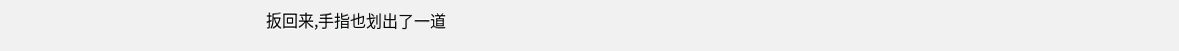扳回来,手指也划出了一道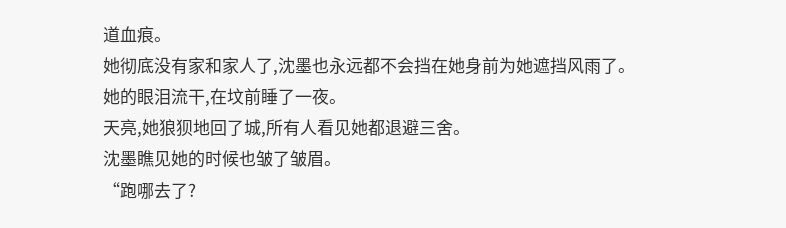道血痕。
她彻底没有家和家人了,沈墨也永远都不会挡在她身前为她遮挡风雨了。
她的眼泪流干,在坟前睡了一夜。
天亮,她狼狈地回了城,所有人看见她都退避三舍。
沈墨瞧见她的时候也皱了皱眉。
“跑哪去了?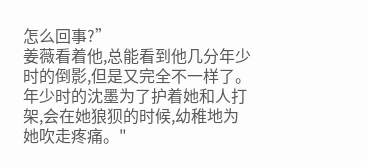怎么回事?”
姜薇看着他,总能看到他几分年少时的倒影,但是又完全不一样了。
年少时的沈墨为了护着她和人打架,会在她狼狈的时候,幼稚地为她吹走疼痛。"